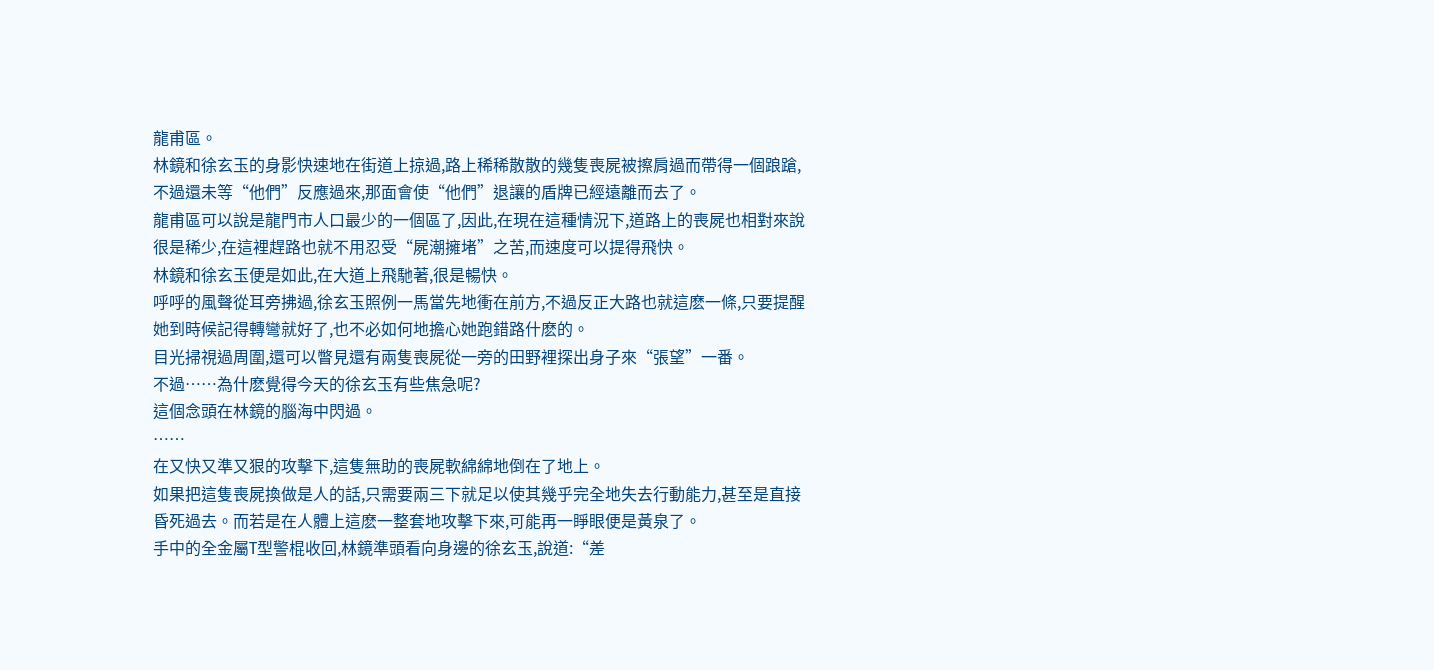龍甫區。
林鏡和徐玄玉的身影快速地在街道上掠過,路上稀稀散散的幾隻喪屍被擦肩過而帶得一個踉蹌,不過還未等“他們”反應過來,那面會使“他們”退讓的盾牌已經遠離而去了。
龍甫區可以說是龍門市人口最少的一個區了,因此,在現在這種情況下,道路上的喪屍也相對來說很是稀少,在這裡趕路也就不用忍受“屍潮擁堵”之苦,而速度可以提得飛快。
林鏡和徐玄玉便是如此,在大道上飛馳著,很是暢快。
呼呼的風聲從耳旁拂過,徐玄玉照例一馬當先地衝在前方,不過反正大路也就這麽一條,只要提醒她到時候記得轉彎就好了,也不必如何地擔心她跑錯路什麽的。
目光掃視過周圍,還可以瞥見還有兩隻喪屍從一旁的田野裡探出身子來“張望”一番。
不過……為什麽覺得今天的徐玄玉有些焦急呢?
這個念頭在林鏡的腦海中閃過。
……
在又快又準又狠的攻擊下,這隻無助的喪屍軟綿綿地倒在了地上。
如果把這隻喪屍換做是人的話,只需要兩三下就足以使其幾乎完全地失去行動能力,甚至是直接昏死過去。而若是在人體上這麽一整套地攻擊下來,可能再一睜眼便是黃泉了。
手中的全金屬T型警棍收回,林鏡準頭看向身邊的徐玄玉,說道:“差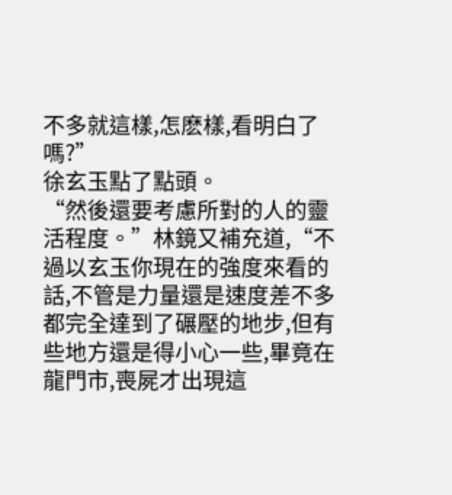不多就這樣,怎麽樣,看明白了嗎?”
徐玄玉點了點頭。
“然後還要考慮所對的人的靈活程度。”林鏡又補充道,“不過以玄玉你現在的強度來看的話,不管是力量還是速度差不多都完全達到了碾壓的地步,但有些地方還是得小心一些,畢竟在龍門市,喪屍才出現這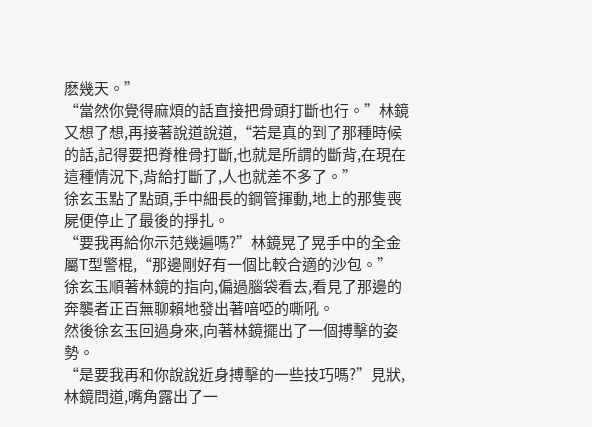麽幾天。”
“當然你覺得麻煩的話直接把骨頭打斷也行。”林鏡又想了想,再接著說道說道,“若是真的到了那種時候的話,記得要把脊椎骨打斷,也就是所謂的斷背,在現在這種情況下,背給打斷了,人也就差不多了。”
徐玄玉點了點頭,手中細長的鋼管揮動,地上的那隻喪屍便停止了最後的掙扎。
“要我再給你示范幾遍嗎?”林鏡晃了晃手中的全金屬T型警棍,“那邊剛好有一個比較合適的沙包。”
徐玄玉順著林鏡的指向,偏過腦袋看去,看見了那邊的奔襲者正百無聊賴地發出著喑啞的嘶吼。
然後徐玄玉回過身來,向著林鏡擺出了一個搏擊的姿勢。
“是要我再和你說說近身搏擊的一些技巧嗎?”見狀,林鏡問道,嘴角露出了一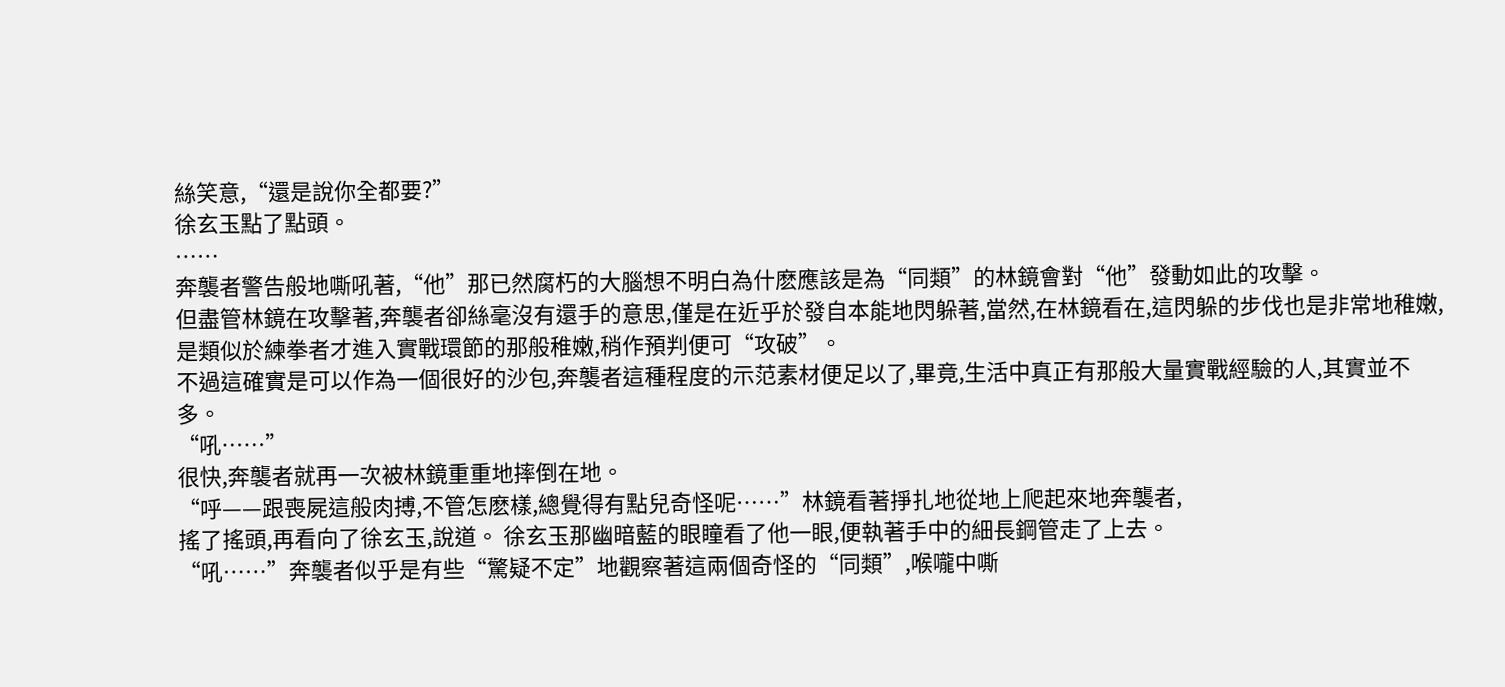絲笑意,“還是說你全都要?”
徐玄玉點了點頭。
……
奔襲者警告般地嘶吼著,“他”那已然腐朽的大腦想不明白為什麽應該是為“同類”的林鏡會對“他”發動如此的攻擊。
但盡管林鏡在攻擊著,奔襲者卻絲毫沒有還手的意思,僅是在近乎於發自本能地閃躲著,當然,在林鏡看在,這閃躲的步伐也是非常地稚嫩,是類似於練拳者才進入實戰環節的那般稚嫩,稍作預判便可“攻破”。
不過這確實是可以作為一個很好的沙包,奔襲者這種程度的示范素材便足以了,畢竟,生活中真正有那般大量實戰經驗的人,其實並不多。
“吼……”
很快,奔襲者就再一次被林鏡重重地摔倒在地。
“呼——跟喪屍這般肉搏,不管怎麽樣,總覺得有點兒奇怪呢……”林鏡看著掙扎地從地上爬起來地奔襲者,
搖了搖頭,再看向了徐玄玉,說道。 徐玄玉那幽暗藍的眼瞳看了他一眼,便執著手中的細長鋼管走了上去。
“吼……”奔襲者似乎是有些“驚疑不定”地觀察著這兩個奇怪的“同類”,喉嚨中嘶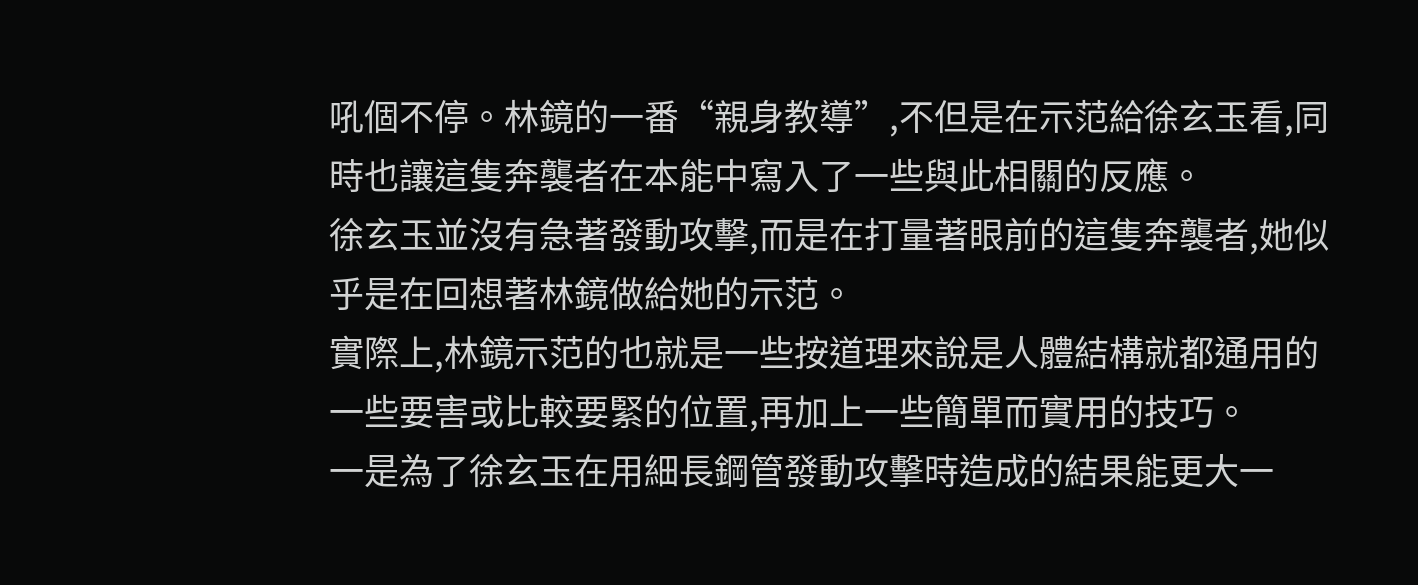吼個不停。林鏡的一番“親身教導”,不但是在示范給徐玄玉看,同時也讓這隻奔襲者在本能中寫入了一些與此相關的反應。
徐玄玉並沒有急著發動攻擊,而是在打量著眼前的這隻奔襲者,她似乎是在回想著林鏡做給她的示范。
實際上,林鏡示范的也就是一些按道理來說是人體結構就都通用的一些要害或比較要緊的位置,再加上一些簡單而實用的技巧。
一是為了徐玄玉在用細長鋼管發動攻擊時造成的結果能更大一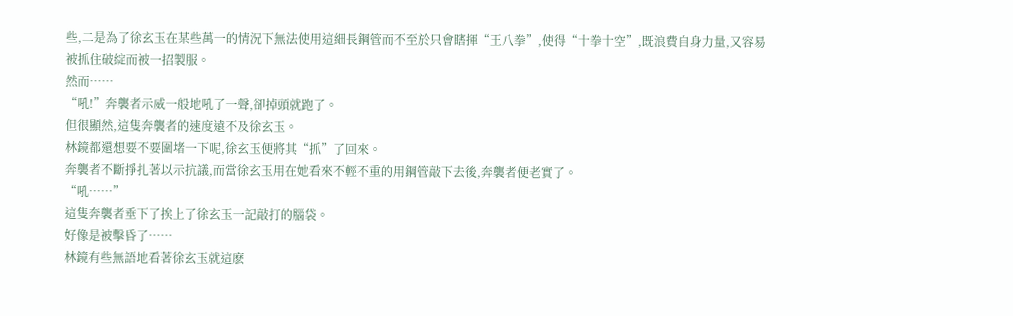些,二是為了徐玄玉在某些萬一的情況下無法使用這細長鋼管而不至於只會瞎揮“王八拳”,使得“十拳十空”,既浪費自身力量,又容易被抓住破綻而被一招製服。
然而……
“吼!”奔襲者示威一般地吼了一聲,卻掉頭就跑了。
但很顯然,這隻奔襲者的速度遠不及徐玄玉。
林鏡都還想要不要圍堵一下呢,徐玄玉便將其“抓”了回來。
奔襲者不斷掙扎著以示抗議,而當徐玄玉用在她看來不輕不重的用鋼管敲下去後,奔襲者便老實了。
“吼……”
這隻奔襲者垂下了挨上了徐玄玉一記敲打的腦袋。
好像是被擊昏了……
林鏡有些無語地看著徐玄玉就這麽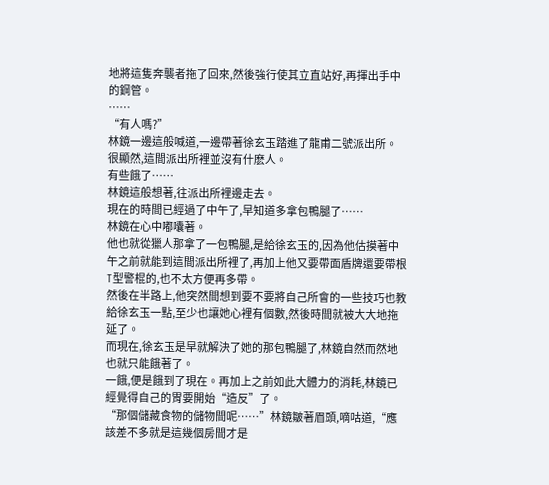地將這隻奔襲者拖了回來,然後強行使其立直站好,再揮出手中的鋼管。
……
“有人嗎?”
林鏡一邊這般喊道,一邊帶著徐玄玉踏進了龍甫二號派出所。
很顯然,這間派出所裡並沒有什麽人。
有些餓了……
林鏡這般想著,往派出所裡邊走去。
現在的時間已經過了中午了,早知道多拿包鴨腿了……
林鏡在心中嘟囔著。
他也就從獵人那拿了一包鴨腿,是給徐玄玉的,因為他估摸著中午之前就能到這間派出所裡了,再加上他又要帶面盾牌還要帶根T型警棍的,也不太方便再多帶。
然後在半路上,他突然間想到要不要將自己所會的一些技巧也教給徐玄玉一點,至少也讓她心裡有個數,然後時間就被大大地拖延了。
而現在,徐玄玉是早就解決了她的那包鴨腿了,林鏡自然而然地也就只能餓著了。
一餓,便是餓到了現在。再加上之前如此大體力的消耗,林鏡已經覺得自己的胃要開始“造反”了。
“那個儲藏食物的儲物間呢……”林鏡皺著眉頭,嘀咕道,“應該差不多就是這幾個房間才是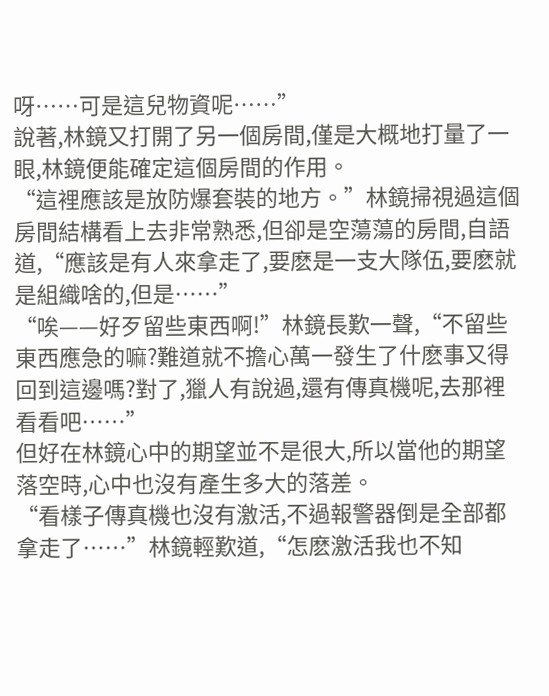呀……可是這兒物資呢……”
說著,林鏡又打開了另一個房間,僅是大概地打量了一眼,林鏡便能確定這個房間的作用。
“這裡應該是放防爆套裝的地方。”林鏡掃視過這個房間結構看上去非常熟悉,但卻是空蕩蕩的房間,自語道,“應該是有人來拿走了,要麽是一支大隊伍,要麽就是組織啥的,但是……”
“唉——好歹留些東西啊!”林鏡長歎一聲,“不留些東西應急的嘛?難道就不擔心萬一發生了什麽事又得回到這邊嗎?對了,獵人有說過,還有傳真機呢,去那裡看看吧……”
但好在林鏡心中的期望並不是很大,所以當他的期望落空時,心中也沒有產生多大的落差。
“看樣子傳真機也沒有激活,不過報警器倒是全部都拿走了……”林鏡輕歎道,“怎麽激活我也不知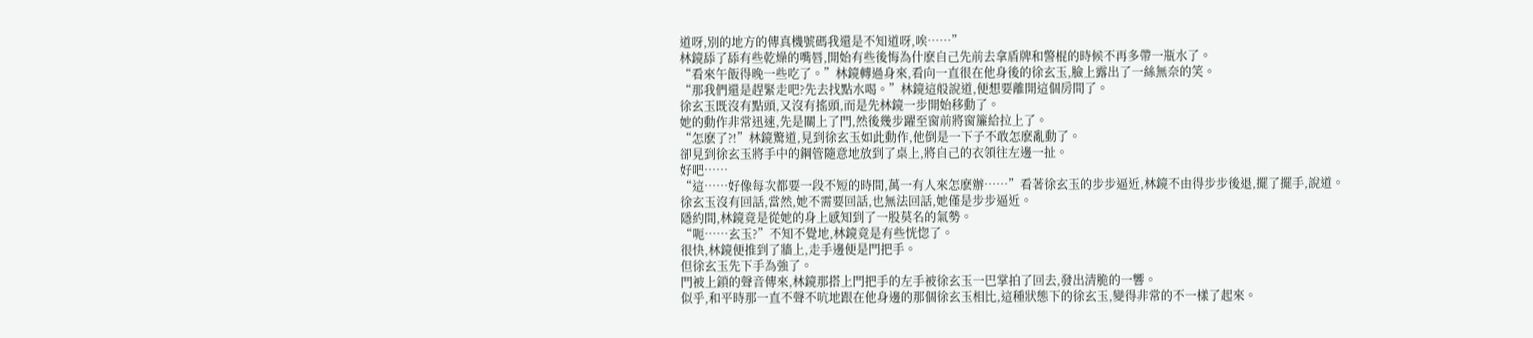道呀,別的地方的傳真機號碼我還是不知道呀,唉……”
林鏡舔了舔有些乾燥的嘴唇,開始有些後悔為什麽自己先前去拿盾牌和警棍的時候不再多帶一瓶水了。
“看來午飯得晚一些吃了。”林鏡轉過身來,看向一直很在他身後的徐玄玉,臉上露出了一絲無奈的笑。
“那我們還是趕緊走吧?先去找點水喝。”林鏡這般說道,便想要離開這個房間了。
徐玄玉既沒有點頭,又沒有搖頭,而是先林鏡一步開始移動了。
她的動作非常迅速,先是關上了門,然後幾步躍至窗前將窗簾給拉上了。
“怎麽了?!”林鏡驚道,見到徐玄玉如此動作,他倒是一下子不敢怎麽亂動了。
卻見到徐玄玉將手中的鋼管隨意地放到了桌上,將自己的衣領往左邊一扯。
好吧……
“這……好像每次都要一段不短的時間,萬一有人來怎麽辦……”看著徐玄玉的步步逼近,林鏡不由得步步後退,擺了擺手,說道。
徐玄玉沒有回話,當然,她不需要回話,也無法回話,她僅是步步逼近。
隱約間,林鏡竟是從她的身上感知到了一股莫名的氣勢。
“呃……玄玉?”不知不覺地,林鏡竟是有些恍惚了。
很快,林鏡便推到了牆上,走手邊便是門把手。
但徐玄玉先下手為強了。
門被上鎖的聲音傳來,林鏡那搭上門把手的左手被徐玄玉一巴掌拍了回去,發出清脆的一響。
似乎,和平時那一直不聲不吭地跟在他身邊的那個徐玄玉相比,這種狀態下的徐玄玉,變得非常的不一樣了起來。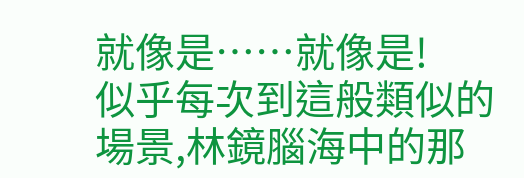就像是……就像是!
似乎每次到這般類似的場景,林鏡腦海中的那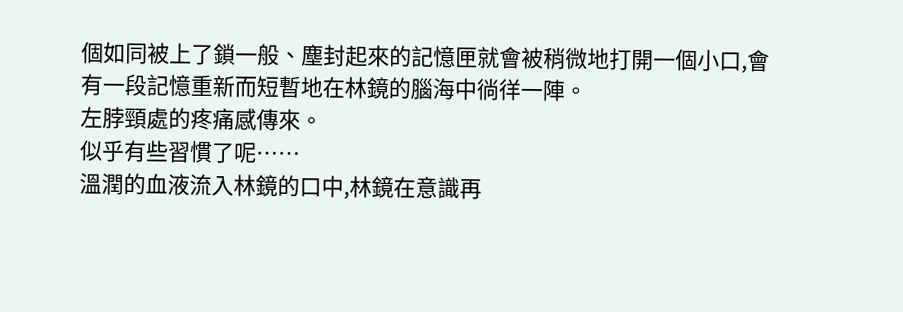個如同被上了鎖一般、塵封起來的記憶匣就會被稍微地打開一個小口,會有一段記憶重新而短暫地在林鏡的腦海中徜徉一陣。
左脖頸處的疼痛感傳來。
似乎有些習慣了呢……
溫潤的血液流入林鏡的口中,林鏡在意識再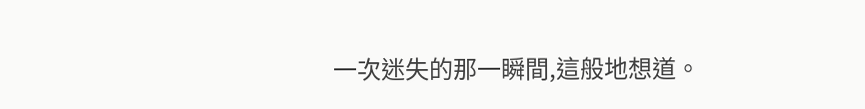一次迷失的那一瞬間,這般地想道。